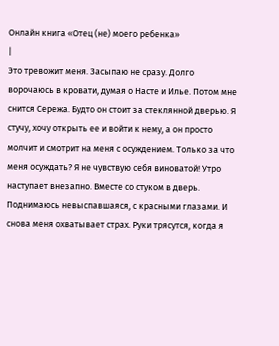Онлайн книга «Отец (не) моего ребенка»
|
Это тревожит меня. Засыпаю не сразу. Долго ворочаюсь в кровати, думая о Насте и Илье. Потом мне снится Сережа. Будто он стоит за стеклянной дверью. Я стучу, хочу открыть ее и войти к нему, а он просто молчит и смотрит на меня с осуждением. Только за что меня осуждать? Я не чувствую себя виноватой! Утро наступает внезапно. Вместе со стуком в дверь. Поднимаюсь невыспавшаяся, с красными глазами. И снова меня охватывает страх. Руки трясутся, когда я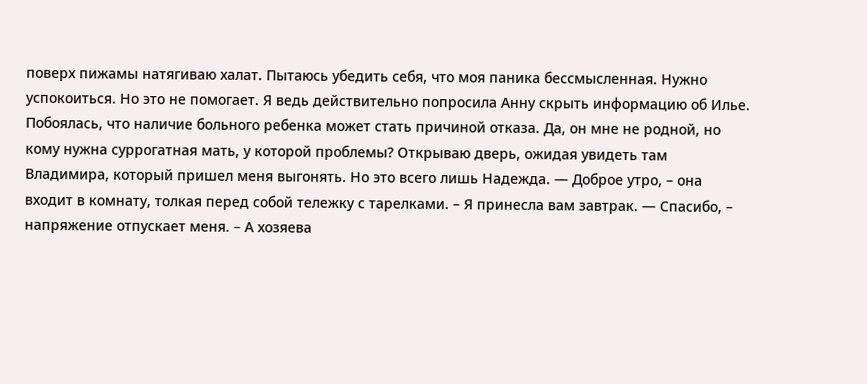поверх пижамы натягиваю халат. Пытаюсь убедить себя, что моя паника бессмысленная. Нужно успокоиться. Но это не помогает. Я ведь действительно попросила Анну скрыть информацию об Илье. Побоялась, что наличие больного ребенка может стать причиной отказа. Да, он мне не родной, но кому нужна суррогатная мать, у которой проблемы? Открываю дверь, ожидая увидеть там Владимира, который пришел меня выгонять. Но это всего лишь Надежда. — Доброе утро, – она входит в комнату, толкая перед собой тележку с тарелками. – Я принесла вам завтрак. — Спасибо, – напряжение отпускает меня. – А хозяева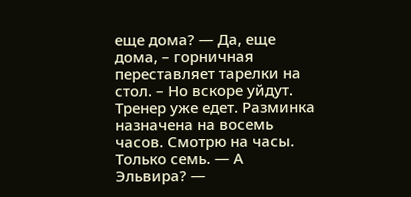еще дома? — Да, еще дома, – горничная переставляет тарелки на стол. – Но вскоре уйдут. Тренер уже едет. Разминка назначена на восемь часов. Смотрю на часы. Только семь. — А Эльвира? —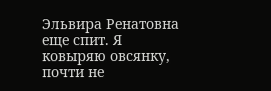Эльвира Ренатовна еще спит. Я ковыряю овсянку, почти не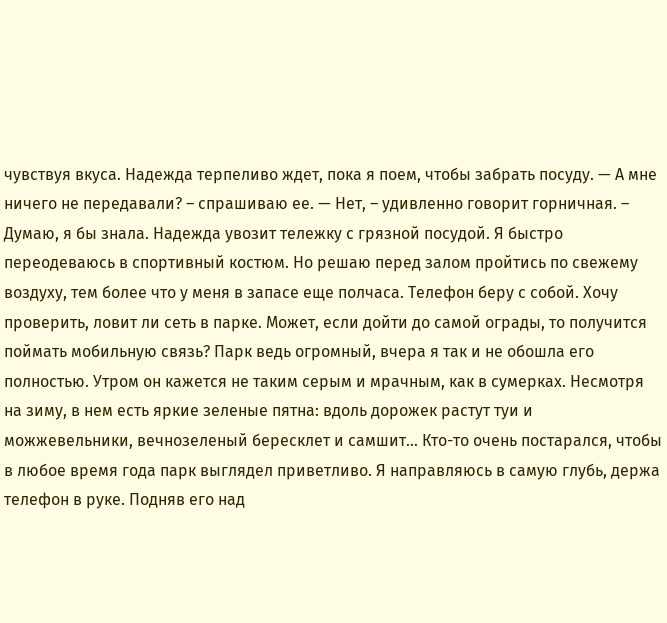чувствуя вкуса. Надежда терпеливо ждет, пока я поем, чтобы забрать посуду. — А мне ничего не передавали? – спрашиваю ее. — Нет, – удивленно говорит горничная. – Думаю, я бы знала. Надежда увозит тележку с грязной посудой. Я быстро переодеваюсь в спортивный костюм. Но решаю перед залом пройтись по свежему воздуху, тем более что у меня в запасе еще полчаса. Телефон беру с собой. Хочу проверить, ловит ли сеть в парке. Может, если дойти до самой ограды, то получится поймать мобильную связь? Парк ведь огромный, вчера я так и не обошла его полностью. Утром он кажется не таким серым и мрачным, как в сумерках. Несмотря на зиму, в нем есть яркие зеленые пятна: вдоль дорожек растут туи и можжевельники, вечнозеленый бересклет и самшит… Кто-то очень постарался, чтобы в любое время года парк выглядел приветливо. Я направляюсь в самую глубь, держа телефон в руке. Подняв его над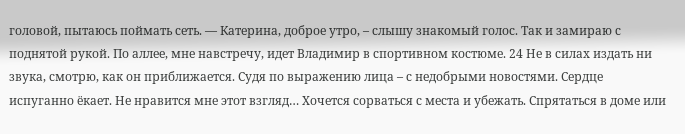головой, пытаюсь поймать сеть. — Катерина, доброе утро, – слышу знакомый голос. Так и замираю с поднятой рукой. По аллее, мне навстречу, идет Владимир в спортивном костюме. 24 Не в силах издать ни звука, смотрю, как он приближается. Судя по выражению лица – с недобрыми новостями. Сердце испуганно ёкает. Не нравится мне этот взгляд… Хочется сорваться с места и убежать. Спрятаться в доме или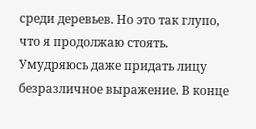среди деревьев. Но это так глупо, что я продолжаю стоять. Умудряюсь даже придать лицу безразличное выражение. В конце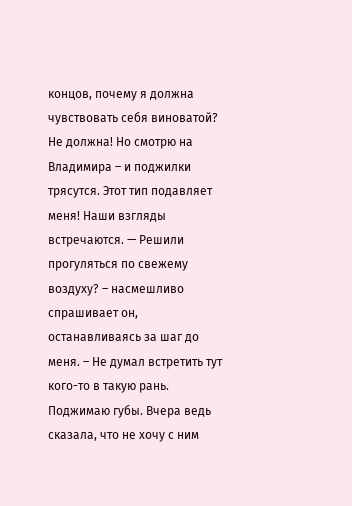концов, почему я должна чувствовать себя виноватой? Не должна! Но смотрю на Владимира – и поджилки трясутся. Этот тип подавляет меня! Наши взгляды встречаются. — Решили прогуляться по свежему воздуху? – насмешливо спрашивает он, останавливаясь за шаг до меня. – Не думал встретить тут кого-то в такую рань. Поджимаю губы. Вчера ведь сказала, что не хочу с ним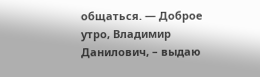общаться. — Доброе утро, Владимир Данилович, – выдаю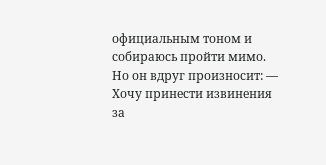официальным тоном и собираюсь пройти мимо. Но он вдруг произносит: — Хочу принести извинения за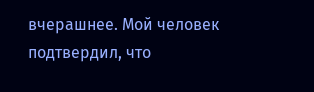вчерашнее. Мой человек подтвердил, что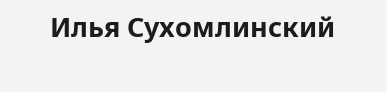Илья Сухомлинский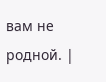вам не родной. |